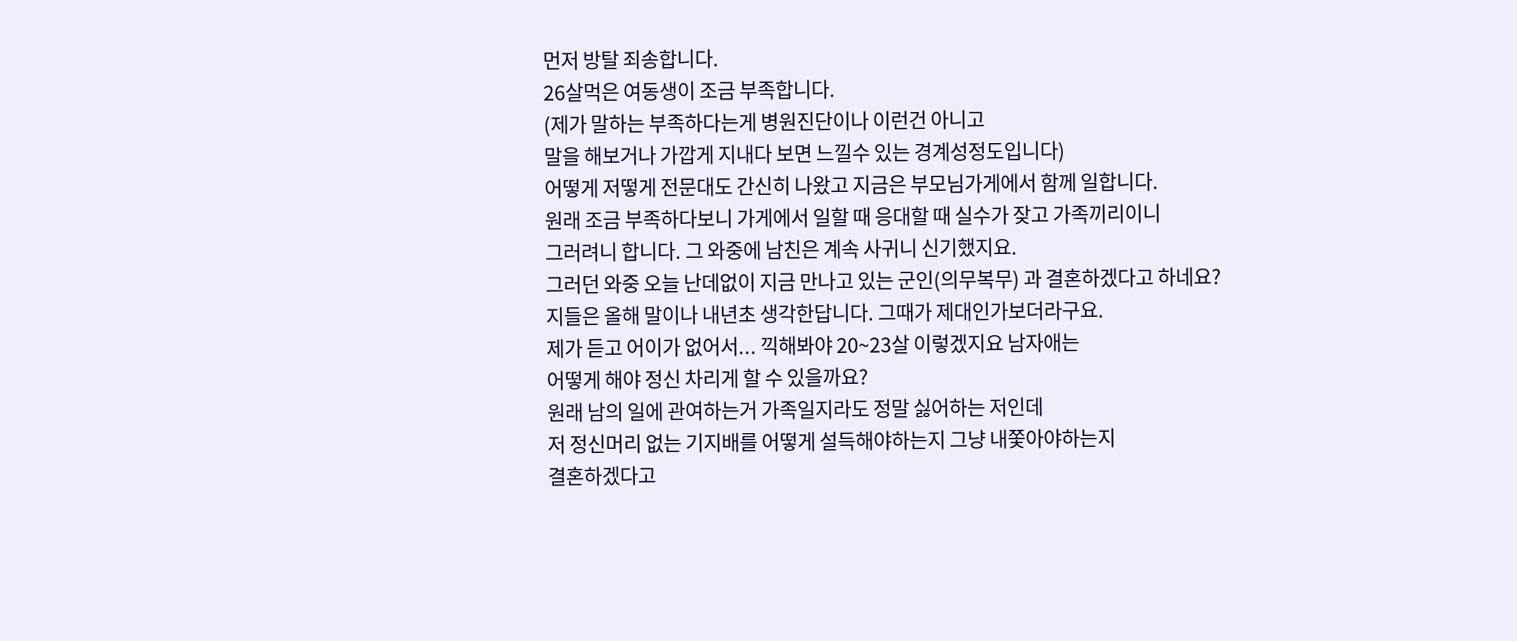먼저 방탈 죄송합니다.
26살먹은 여동생이 조금 부족합니다.
(제가 말하는 부족하다는게 병원진단이나 이런건 아니고
말을 해보거나 가깝게 지내다 보면 느낄수 있는 경계성정도입니다)
어떻게 저떻게 전문대도 간신히 나왔고 지금은 부모님가게에서 함께 일합니다.
원래 조금 부족하다보니 가게에서 일할 때 응대할 때 실수가 잦고 가족끼리이니
그러려니 합니다. 그 와중에 남친은 계속 사귀니 신기했지요.
그러던 와중 오늘 난데없이 지금 만나고 있는 군인(의무복무) 과 결혼하겠다고 하네요?
지들은 올해 말이나 내년초 생각한답니다. 그때가 제대인가보더라구요.
제가 듣고 어이가 없어서... 끽해봐야 20~23살 이렇겠지요 남자애는
어떻게 해야 정신 차리게 할 수 있을까요?
원래 남의 일에 관여하는거 가족일지라도 정말 싫어하는 저인데
저 정신머리 없는 기지배를 어떻게 설득해야하는지 그냥 내쫓아야하는지
결혼하겠다고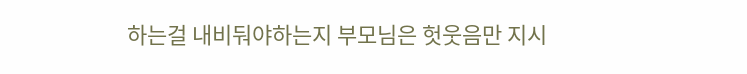하는걸 내비둬야하는지 부모님은 헛웃음만 지시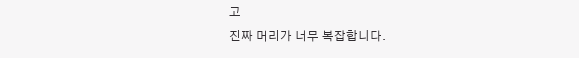고
진짜 머리가 너무 복잡합니다.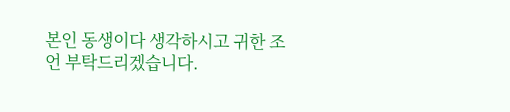본인 동생이다 생각하시고 귀한 조언 부탁드리겠습니다.